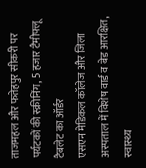ताजमहल और फतेहपुर सीकरी पर पर्यटकों की स्क्रीनिंग, 5 हजार टैमीफ्लू टैबलेट का ऑर्डर
एसएन मेडिकल कॉलेज और जिला अस्पताल में विशेष वार्ड व बेड आरक्षित, स्वास्थ्य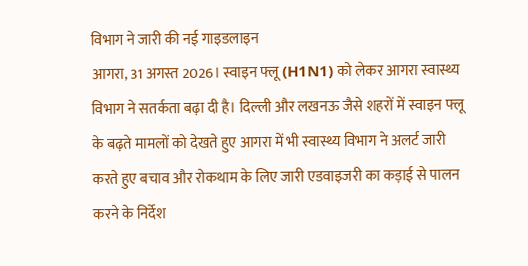विभाग ने जारी की नई गाइडलाइन
आगरा, 31 अगस्त 2026। स्वाइन फ्लू (H1N1) को लेकर आगरा स्वास्थ्य विभाग ने सतर्कता बढ़ा दी है। दिल्ली और लखनऊ जैसे शहरों में स्वाइन फ्लू के बढ़ते मामलों को देखते हुए आगरा में भी स्वास्थ्य विभाग ने अलर्ट जारी करते हुए बचाव और रोकथाम के लिए जारी एडवाइजरी का कड़ाई से पालन करने के निर्देश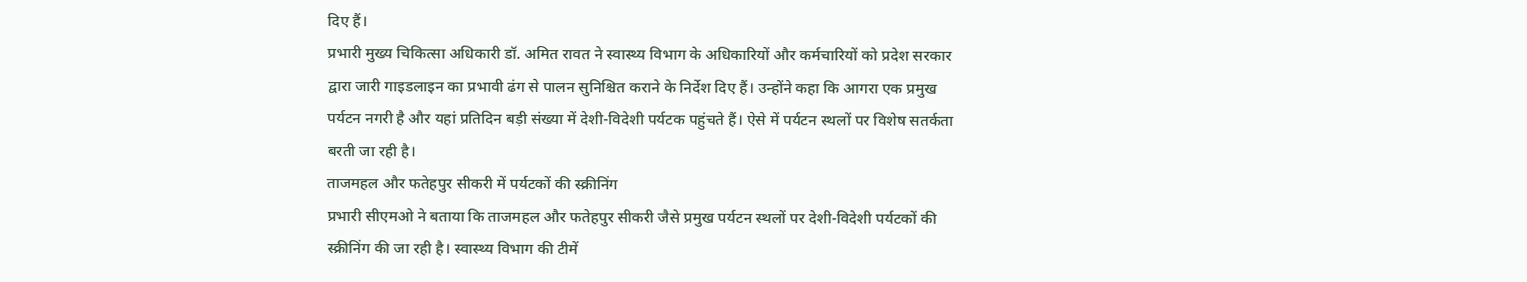दिए हैं।
प्रभारी मुख्य चिकित्सा अधिकारी डॉ. अमित रावत ने स्वास्थ्य विभाग के अधिकारियों और कर्मचारियों को प्रदेश सरकार द्वारा जारी गाइडलाइन का प्रभावी ढंग से पालन सुनिश्चित कराने के निर्देश दिए हैं। उन्होंने कहा कि आगरा एक प्रमुख पर्यटन नगरी है और यहां प्रतिदिन बड़ी संख्या में देशी-विदेशी पर्यटक पहुंचते हैं। ऐसे में पर्यटन स्थलों पर विशेष सतर्कता बरती जा रही है।
ताजमहल और फतेहपुर सीकरी में पर्यटकों की स्क्रीनिंग
प्रभारी सीएमओ ने बताया कि ताजमहल और फतेहपुर सीकरी जैसे प्रमुख पर्यटन स्थलों पर देशी-विदेशी पर्यटकों की स्क्रीनिंग की जा रही है। स्वास्थ्य विभाग की टीमें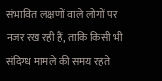संभावित लक्षणों वाले लोगों पर नजर रख रही हैं, ताकि किसी भी संदिग्ध मामले की समय रहते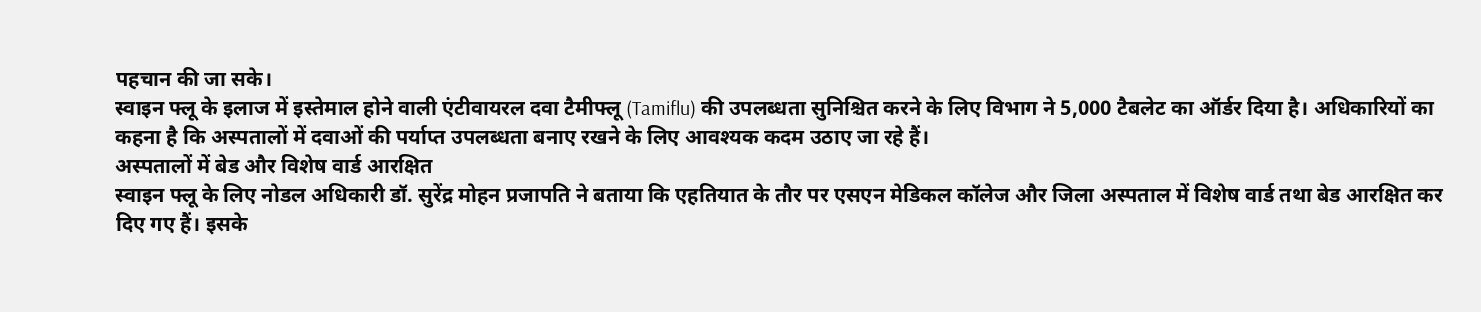पहचान की जा सके।
स्वाइन फ्लू के इलाज में इस्तेमाल होने वाली एंटीवायरल दवा टैमीफ्लू (Tamiflu) की उपलब्धता सुनिश्चित करने के लिए विभाग ने 5,000 टैबलेट का ऑर्डर दिया है। अधिकारियों का कहना है कि अस्पतालों में दवाओं की पर्याप्त उपलब्धता बनाए रखने के लिए आवश्यक कदम उठाए जा रहे हैं।
अस्पतालों में बेड और विशेष वार्ड आरक्षित
स्वाइन फ्लू के लिए नोडल अधिकारी डॉ. सुरेंद्र मोहन प्रजापति ने बताया कि एहतियात के तौर पर एसएन मेडिकल कॉलेज और जिला अस्पताल में विशेष वार्ड तथा बेड आरक्षित कर दिए गए हैं। इसके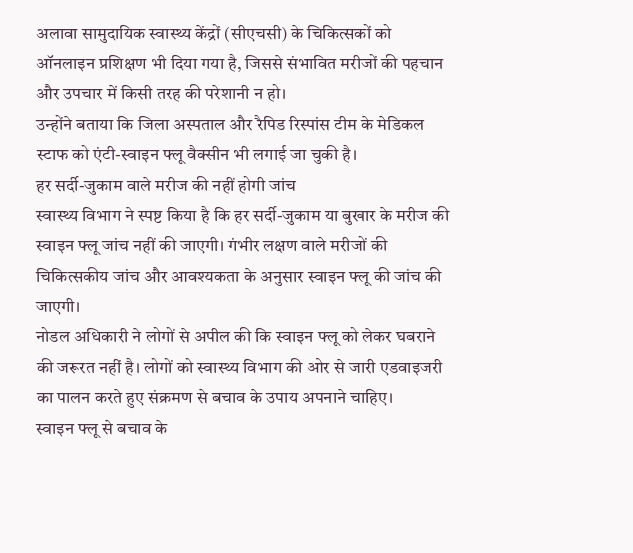अलावा सामुदायिक स्वास्थ्य केंद्रों (सीएचसी) के चिकित्सकों को ऑनलाइन प्रशिक्षण भी दिया गया है, जिससे संभावित मरीजों की पहचान और उपचार में किसी तरह की परेशानी न हो।
उन्होंने बताया कि जिला अस्पताल और रैपिड रिस्पांस टीम के मेडिकल स्टाफ को एंटी-स्वाइन फ्लू वैक्सीन भी लगाई जा चुकी है।
हर सर्दी-जुकाम वाले मरीज की नहीं होगी जांच
स्वास्थ्य विभाग ने स्पष्ट किया है कि हर सर्दी-जुकाम या बुखार के मरीज की स्वाइन फ्लू जांच नहीं की जाएगी। गंभीर लक्षण वाले मरीजों की चिकित्सकीय जांच और आवश्यकता के अनुसार स्वाइन फ्लू की जांच की जाएगी।
नोडल अधिकारी ने लोगों से अपील की कि स्वाइन फ्लू को लेकर घबराने की जरूरत नहीं है। लोगों को स्वास्थ्य विभाग की ओर से जारी एडवाइजरी का पालन करते हुए संक्रमण से बचाव के उपाय अपनाने चाहिए।
स्वाइन फ्लू से बचाव के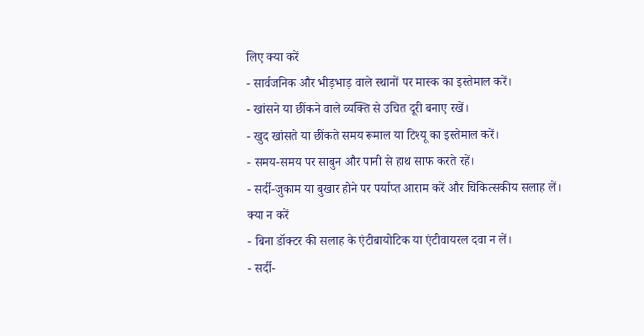लिए क्या करें
- सार्वजनिक और भीड़भाड़ वाले स्थानों पर मास्क का इस्तेमाल करें।
- खांसने या छींकने वाले व्यक्ति से उचित दूरी बनाए रखें।
- खुद खांसते या छींकते समय रूमाल या टिश्यू का इस्तेमाल करें।
- समय-समय पर साबुन और पानी से हाथ साफ करते रहें।
- सर्दी-जुकाम या बुखार होने पर पर्याप्त आराम करें और चिकित्सकीय सलाह लें।
क्या न करें
- बिना डॉक्टर की सलाह के एंटीबायोटिक या एंटीवायरल दवा न लें।
- सर्दी-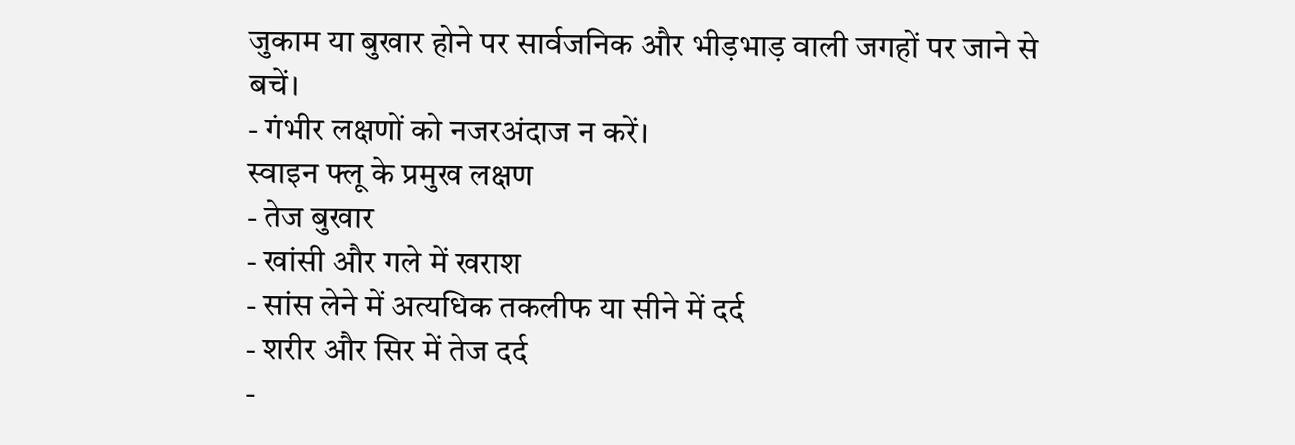जुकाम या बुखार होने पर सार्वजनिक और भीड़भाड़ वाली जगहों पर जाने से बचें।
- गंभीर लक्षणों को नजरअंदाज न करें।
स्वाइन फ्लू के प्रमुख लक्षण
- तेज बुखार
- खांसी और गले में खराश
- सांस लेने में अत्यधिक तकलीफ या सीने में दर्द
- शरीर और सिर में तेज दर्द
-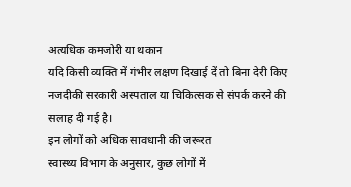अत्यधिक कमजोरी या थकान
यदि किसी व्यक्ति में गंभीर लक्षण दिखाई दें तो बिना देरी किए नजदीकी सरकारी अस्पताल या चिकित्सक से संपर्क करने की सलाह दी गई है।
इन लोगों को अधिक सावधानी की जरूरत
स्वास्थ्य विभाग के अनुसार, कुछ लोगों में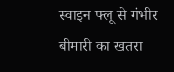स्वाइन फ्लू से गंभीर बीमारी का खतरा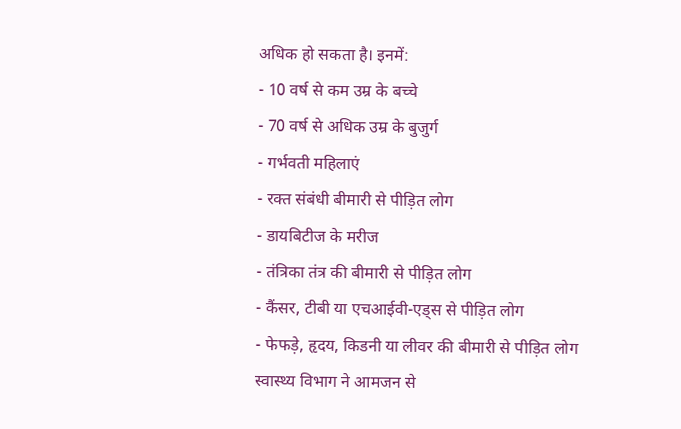अधिक हो सकता है। इनमें:
- 10 वर्ष से कम उम्र के बच्चे
- 70 वर्ष से अधिक उम्र के बुजुर्ग
- गर्भवती महिलाएं
- रक्त संबंधी बीमारी से पीड़ित लोग
- डायबिटीज के मरीज
- तंत्रिका तंत्र की बीमारी से पीड़ित लोग
- कैंसर, टीबी या एचआईवी-एड्स से पीड़ित लोग
- फेफड़े, हृदय, किडनी या लीवर की बीमारी से पीड़ित लोग
स्वास्थ्य विभाग ने आमजन से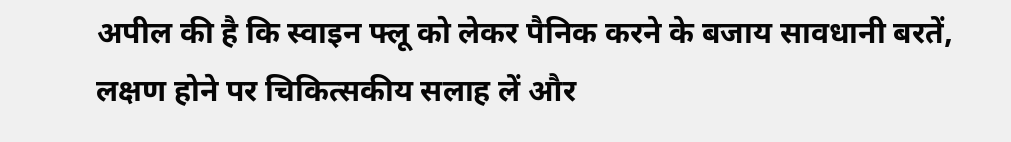अपील की है कि स्वाइन फ्लू को लेकर पैनिक करने के बजाय सावधानी बरतें, लक्षण होने पर चिकित्सकीय सलाह लें और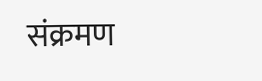संक्रमण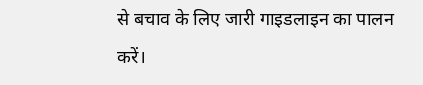से बचाव के लिए जारी गाइडलाइन का पालन करें।